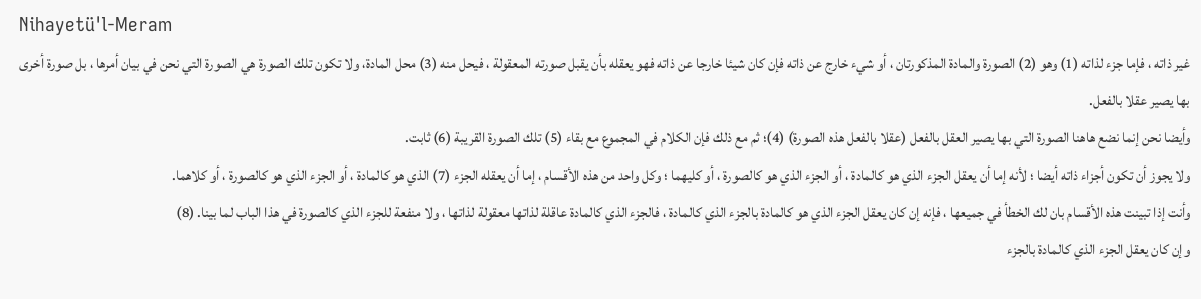Nihayetü'l-Meram
غير ذاته ، فإما جزء لذاته (1) وهو (2) الصورة والمادة المذكورتان ، أو شيء خارج عن ذاته فإن كان شيئا خارجا عن ذاته فهو يعقله بأن يقبل صورته المعقولة ، فيحل منه (3) محل المادة، ولا تكون تلك الصورة هي الصورة التي نحن في بيان أمرها ، بل صورة أخرى بها يصير عقلا بالفعل.
وأيضا نحن إنما نضع هاهنا الصورة التي بها يصير العقل بالفعل (عقلا بالفعل هذه الصورة) (4)؛ ثم مع ذلك فإن الكلام في المجموع مع بقاء (5) تلك الصورة القريبة (6) ثابت.
ولا يجوز أن تكون أجزاء ذاته أيضا ؛ لأنه إما أن يعقل الجزء الذي هو كالمادة ، أو الجزء الذي هو كالصورة ، أو كليهما ؛ وكل واحد من هذه الأقسام ، إما أن يعقله الجزء (7) الذي هو كالمادة ، أو الجزء الذي هو كالصورة ، أو كلاهما.
وأنت إذا تبينت هذه الأقسام بان لك الخطأ في جميعها ، فإنه إن كان يعقل الجزء الذي هو كالمادة بالجزء الذي كالمادة ، فالجزء الذي كالمادة عاقلة لذاتها معقولة لذاتها ، ولا منفعة للجزء الذي كالصورة في هذا الباب لما بينا. (8)
وإن كان يعقل الجزء الذي كالمادة بالجزء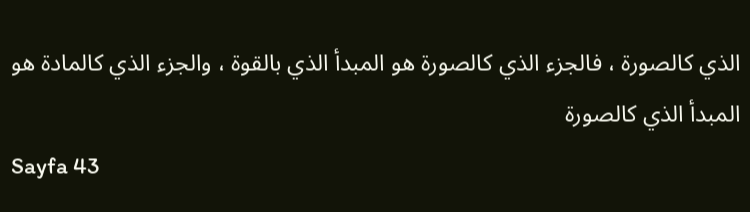الذي كالصورة ، فالجزء الذي كالصورة هو المبدأ الذي بالقوة ، والجزء الذي كالمادة هو المبدأ الذي كالصورة
Sayfa 43